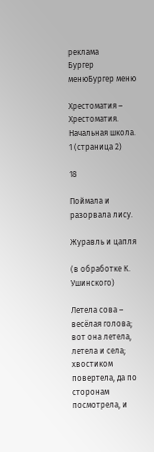реклама
Бургер менюБургер меню

Хрестоматия – Хрестоматия. Начальная школа. 1 (страница 2)

18

Поймала и разорвала лису.

Журавль и цапля

(в обработке К. Ушинского)

Летела сова – весёлая голова; вот она летела, летела и села; хвостиком повертела, да по сторонам посмотрела, и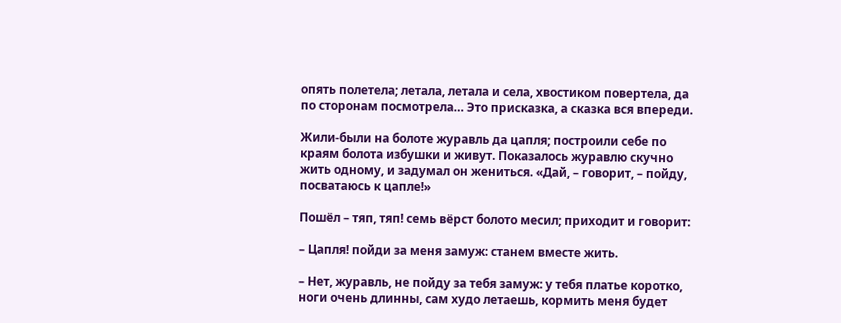опять полетела; летала, летала и села, хвостиком повертела, да по сторонам посмотрела… Это присказка, а сказка вся впереди.

Жили-были на болоте журавль да цапля; построили себе по краям болота избушки и живут. Показалось журавлю скучно жить одному, и задумал он жениться. «Дай, – говорит, – пойду, посватаюсь к цапле!»

Пошёл – тяп, тяп! семь вёрст болото месил; приходит и говорит:

– Цапля! пойди за меня замуж: станем вместе жить.

– Нет, журавль, не пойду за тебя замуж: у тебя платье коротко, ноги очень длинны, сам худо летаешь, кормить меня будет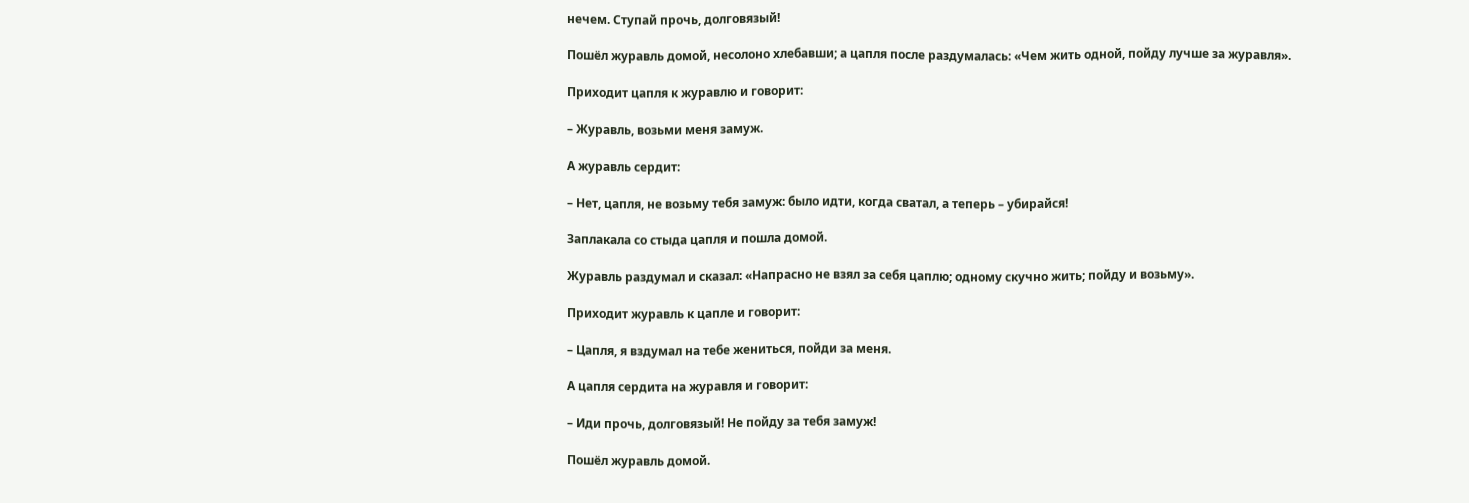нечем. Ступай прочь, долговязый!

Пошёл журавль домой, несолоно хлебавши; а цапля после раздумалась: «Чем жить одной, пойду лучше за журавля».

Приходит цапля к журавлю и говорит:

– Журавль, возьми меня замуж.

А журавль сердит:

– Нет, цапля, не возьму тебя замуж: было идти, когда сватал, а теперь – убирайся!

Заплакала со стыда цапля и пошла домой.

Журавль раздумал и сказал: «Напрасно не взял за себя цаплю; одному скучно жить; пойду и возьму».

Приходит журавль к цапле и говорит:

– Цапля, я вздумал на тебе жениться, пойди за меня.

А цапля сердита на журавля и говорит:

– Иди прочь, долговязый! Не пойду за тебя замуж!

Пошёл журавль домой.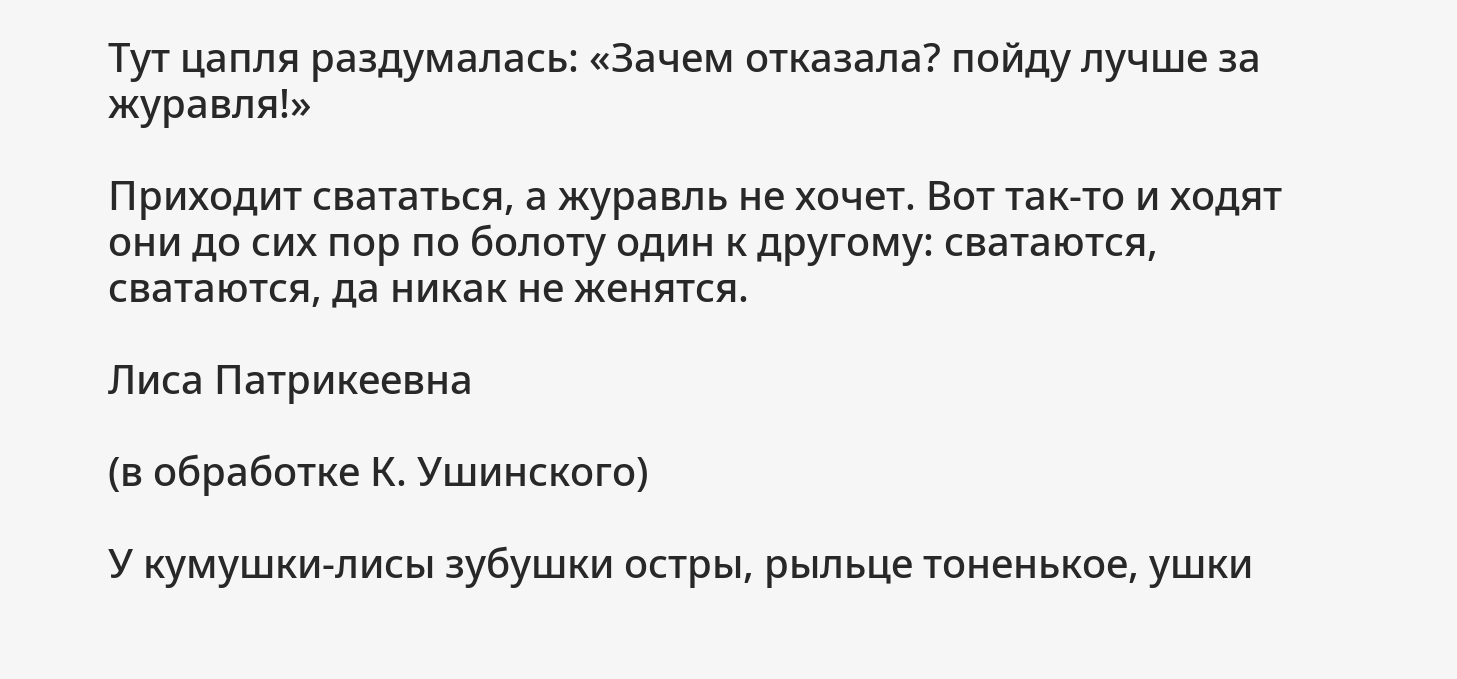Тут цапля раздумалась: «Зачем отказала? пойду лучше за журавля!»

Приходит свататься, а журавль не хочет. Вот так-то и ходят они до сих пор по болоту один к другому: сватаются, сватаются, да никак не женятся.

Лиса Патрикеевна

(в обработке К. Ушинского)

У кумушки-лисы зубушки остры, рыльце тоненькое, ушки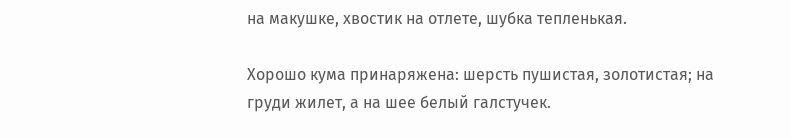на макушке, хвостик на отлете, шубка тепленькая.

Хорошо кума принаряжена: шерсть пушистая, золотистая; на груди жилет, а на шее белый галстучек.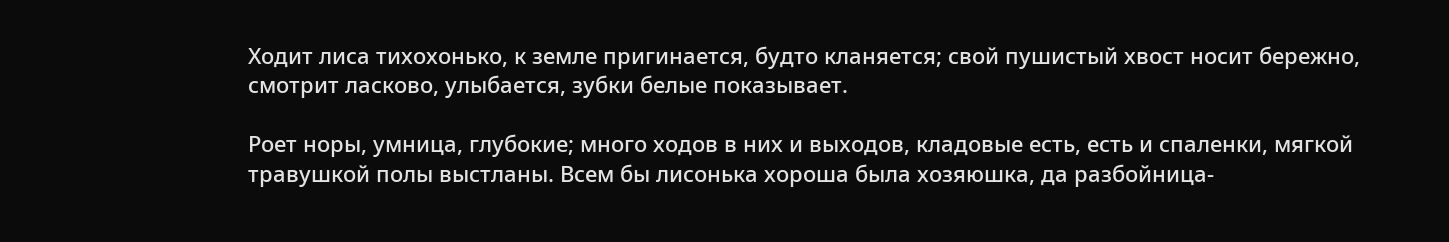Ходит лиса тихохонько, к земле пригинается, будто кланяется; свой пушистый хвост носит бережно, смотрит ласково, улыбается, зубки белые показывает.

Роет норы, умница, глубокие; много ходов в них и выходов, кладовые есть, есть и спаленки, мягкой травушкой полы выстланы. Всем бы лисонька хороша была хозяюшка, да разбойница-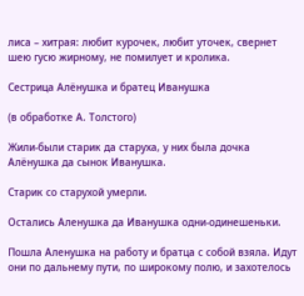лиса – хитрая: любит курочек, любит уточек, свернет шею гусю жирному, не помилует и кролика.

Сестрица Алёнушка и братец Иванушка

(в обработке А. Толстого)

Жили-были старик да старуха, у них была дочка Алёнушка да сынок Иванушка.

Старик со старухой умерли.

Остались Аленушка да Иванушка одни-одинешеньки.

Пошла Аленушка на работу и братца с собой взяла. Идут они по дальнему пути, по широкому полю, и захотелось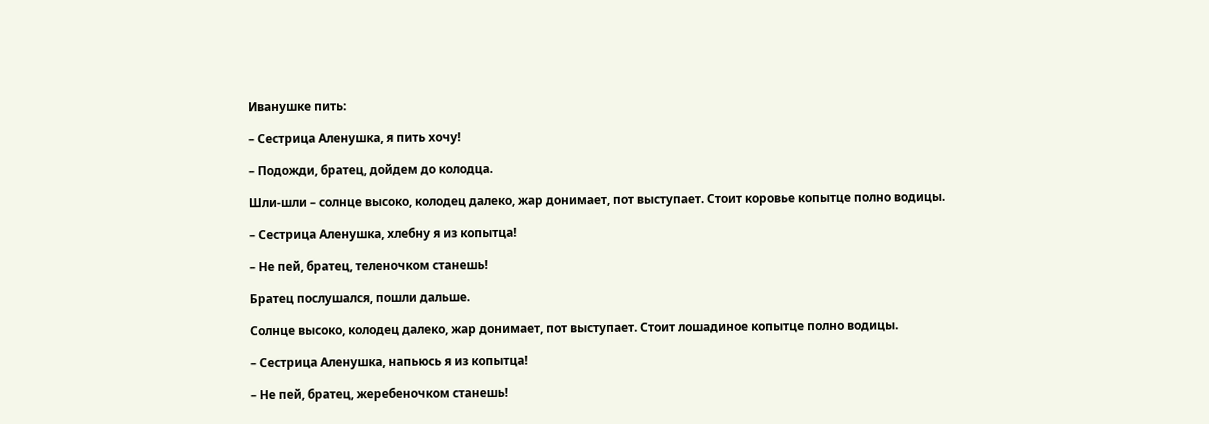Иванушке пить:

– Сестрица Аленушка, я пить хочу!

– Подожди, братец, дойдем до колодца.

Шли-шли – солнце высоко, колодец далеко, жар донимает, пот выступает. Стоит коровье копытце полно водицы.

– Сестрица Аленушка, хлебну я из копытца!

– Не пей, братец, теленочком станешь!

Братец послушался, пошли дальше.

Солнце высоко, колодец далеко, жар донимает, пот выступает. Стоит лошадиное копытце полно водицы.

– Сестрица Аленушка, напьюсь я из копытца!

– Не пей, братец, жеребеночком станешь!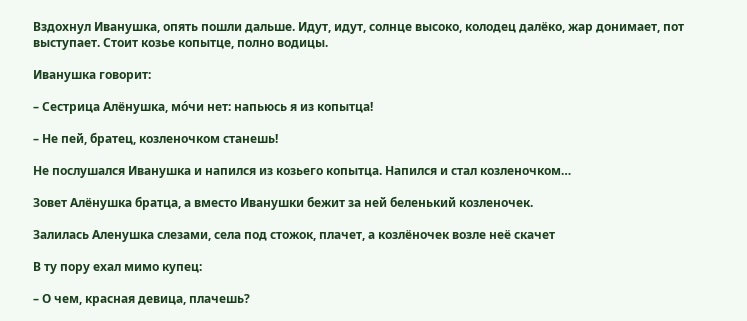Вздохнул Иванушка, опять пошли дальше. Идут, идут, солнце высоко, колодец далёко, жар донимает, пот выступает. Стоит козье копытце, полно водицы.

Иванушка говорит:

– Сестрица Алёнушка, мо́чи нет: напьюсь я из копытца!

– Не пей, братец, козленочком станешь!

Не послушался Иванушка и напился из козьего копытца. Напился и стал козленочком…

Зовет Алёнушка братца, а вместо Иванушки бежит за ней беленький козленочек.

Залилась Аленушка слезами, села под стожок, плачет, а козлёночек возле неё скачет

В ту пору ехал мимо купец:

– О чем, красная девица, плачешь?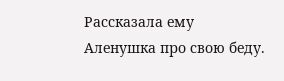Рассказала ему Аленушка про свою беду.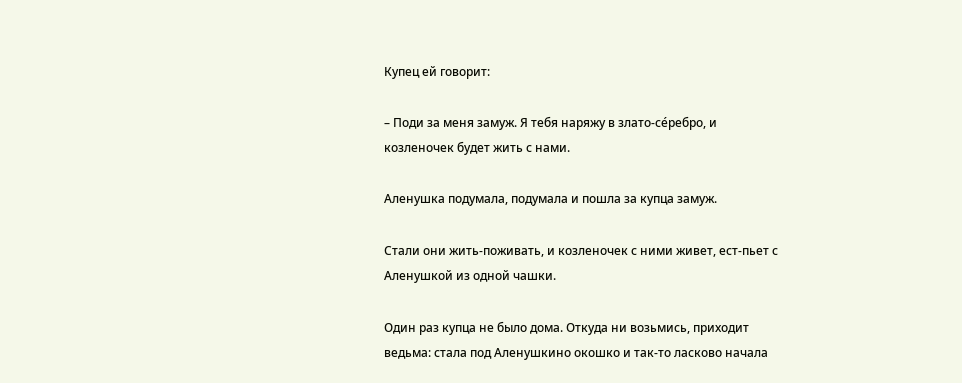Купец ей говорит:

– Поди за меня замуж. Я тебя наряжу в злато-се́ребро, и козленочек будет жить с нами.

Аленушка подумала, подумала и пошла за купца замуж.

Стали они жить-поживать, и козленочек с ними живет, ест-пьет с Аленушкой из одной чашки.

Один раз купца не было дома. Откуда ни возьмись, приходит ведьма: стала под Аленушкино окошко и так-то ласково начала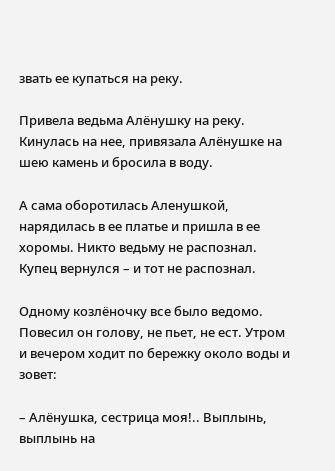звать ее купаться на реку.

Привела ведьма Алёнушку на реку. Кинулась на нее, привязала Алёнушке на шею камень и бросила в воду.

А сама оборотилась Аленушкой, нарядилась в ее платье и пришла в ее хоромы. Никто ведьму не распознал. Купец вернулся – и тот не распознал.

Одному козлёночку все было ведомо. Повесил он голову, не пьет, не ест. Утром и вечером ходит по бережку около воды и зовет:

– Алёнушка, сестрица моя!.. Выплынь, выплынь на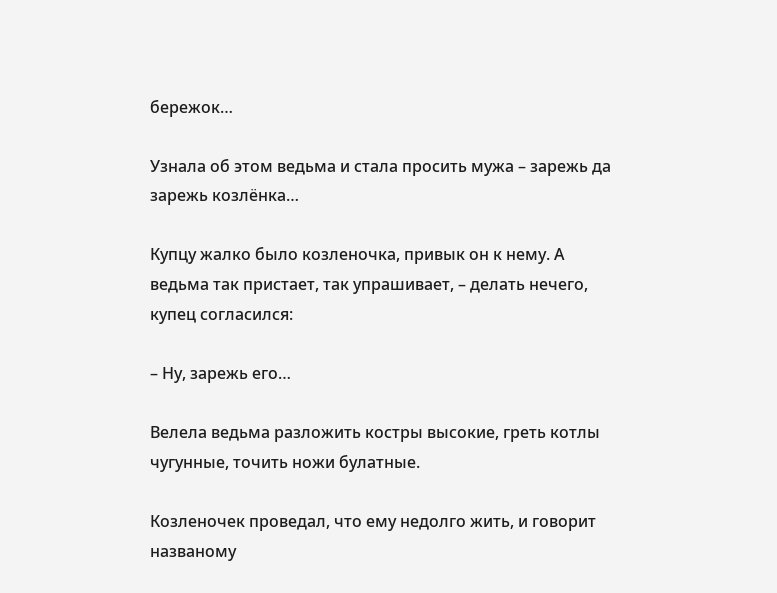бережок…

Узнала об этом ведьма и стала просить мужа – зарежь да зарежь козлёнка…

Купцу жалко было козленочка, привык он к нему. А ведьма так пристает, так упрашивает, – делать нечего, купец согласился:

– Ну, зарежь его…

Велела ведьма разложить костры высокие, греть котлы чугунные, точить ножи булатные.

Козленочек проведал, что ему недолго жить, и говорит названому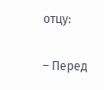отцу:

– Перед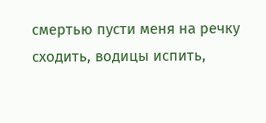смертью пусти меня на речку сходить, водицы испить,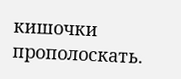кишочки прополоскать.